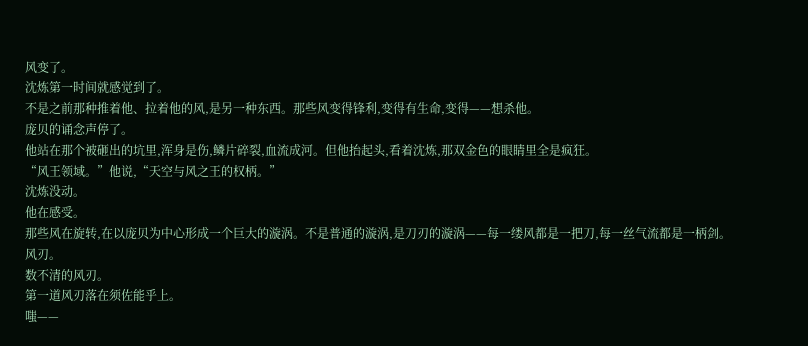风变了。
沈炼第一时间就感觉到了。
不是之前那种推着他、拉着他的风,是另一种东西。那些风变得锋利,变得有生命,变得——想杀他。
庞贝的诵念声停了。
他站在那个被砸出的坑里,浑身是伤,鳞片碎裂,血流成河。但他抬起头,看着沈炼,那双金色的眼睛里全是疯狂。
“风王领域。”他说,“天空与风之王的权柄。”
沈炼没动。
他在感受。
那些风在旋转,在以庞贝为中心形成一个巨大的漩涡。不是普通的漩涡,是刀刃的漩涡——每一缕风都是一把刀,每一丝气流都是一柄剑。
风刃。
数不清的风刃。
第一道风刃落在须佐能乎上。
嗤——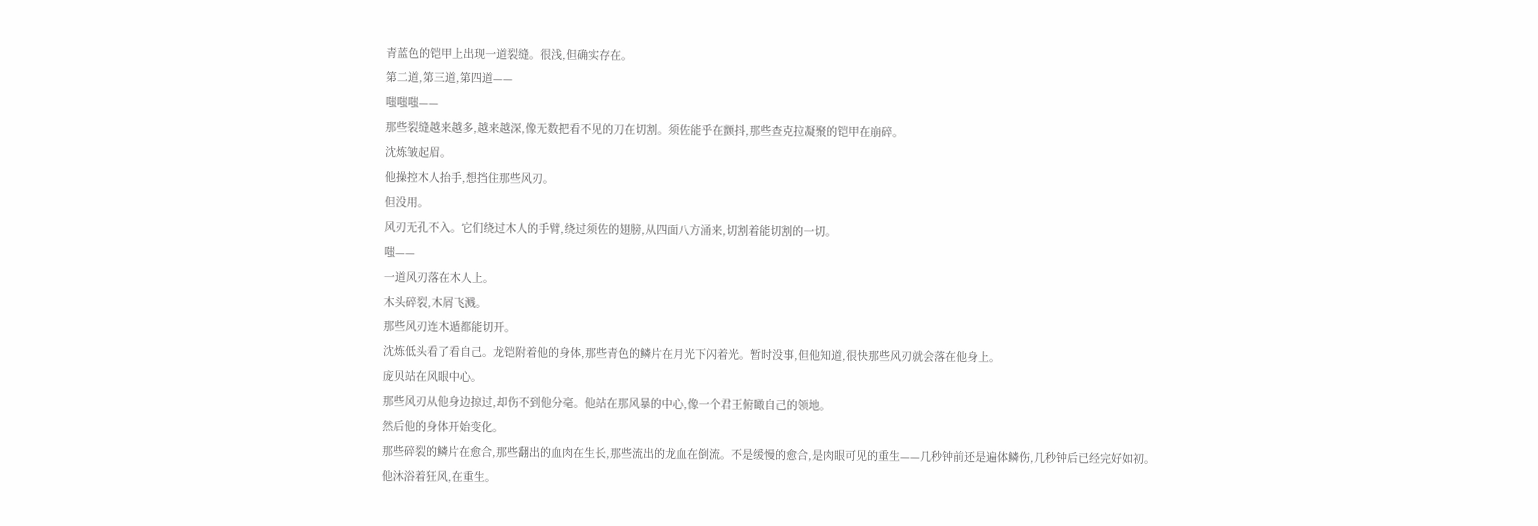青蓝色的铠甲上出现一道裂缝。很浅,但确实存在。
第二道,第三道,第四道——
嗤嗤嗤——
那些裂缝越来越多,越来越深,像无数把看不见的刀在切割。须佐能乎在颤抖,那些查克拉凝聚的铠甲在崩碎。
沈炼皱起眉。
他操控木人抬手,想挡住那些风刃。
但没用。
风刃无孔不入。它们绕过木人的手臂,绕过须佐的翅膀,从四面八方涌来,切割着能切割的一切。
嗤——
一道风刃落在木人上。
木头碎裂,木屑飞溅。
那些风刃连木遁都能切开。
沈炼低头看了看自己。龙铠附着他的身体,那些青色的鳞片在月光下闪着光。暂时没事,但他知道,很快那些风刃就会落在他身上。
庞贝站在风眼中心。
那些风刃从他身边掠过,却伤不到他分毫。他站在那风暴的中心,像一个君王俯瞰自己的领地。
然后他的身体开始变化。
那些碎裂的鳞片在愈合,那些翻出的血肉在生长,那些流出的龙血在倒流。不是缓慢的愈合,是肉眼可见的重生——几秒钟前还是遍体鳞伤,几秒钟后已经完好如初。
他沐浴着狂风,在重生。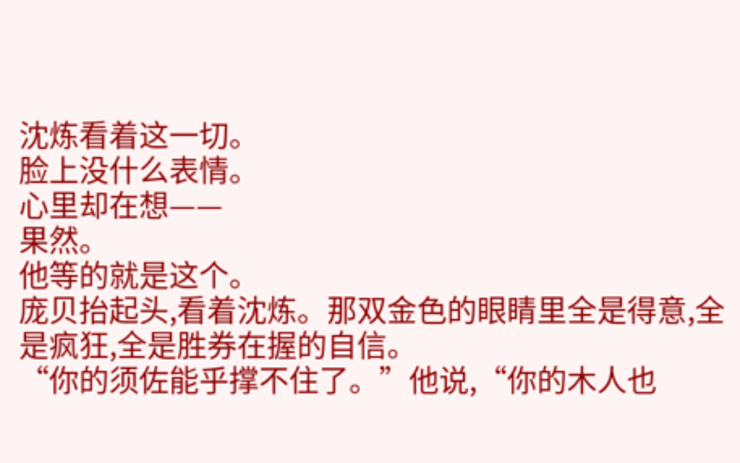沈炼看着这一切。
脸上没什么表情。
心里却在想——
果然。
他等的就是这个。
庞贝抬起头,看着沈炼。那双金色的眼睛里全是得意,全是疯狂,全是胜券在握的自信。
“你的须佐能乎撑不住了。”他说,“你的木人也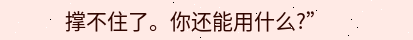撑不住了。你还能用什么?”